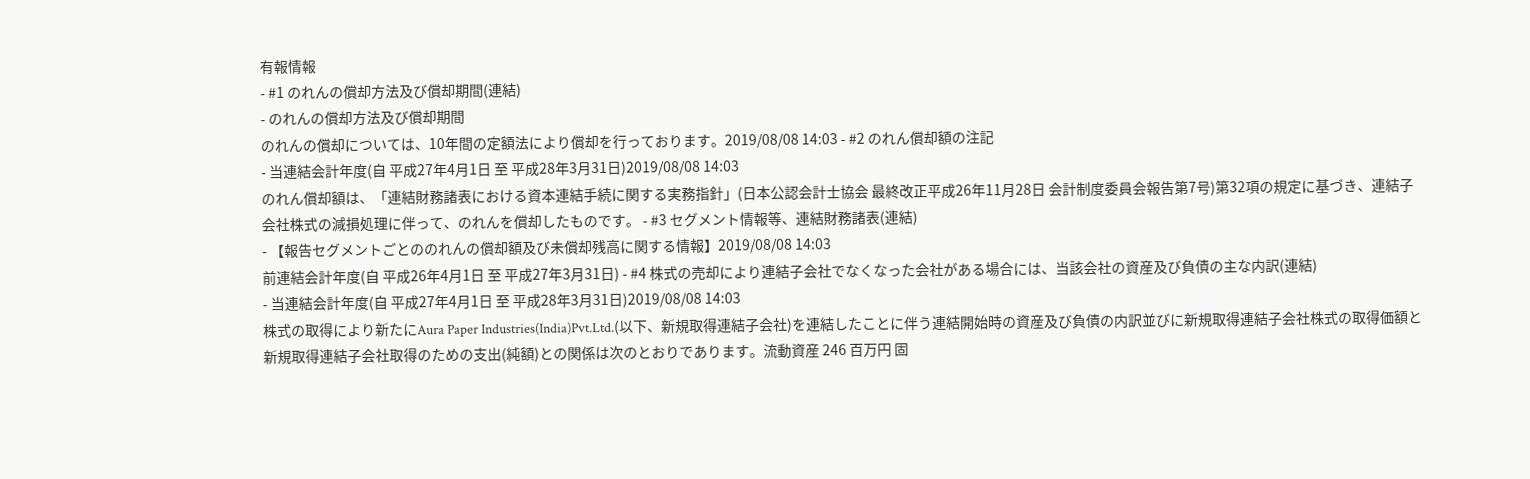有報情報
- #1 のれんの償却方法及び償却期間(連結)
- のれんの償却方法及び償却期間
のれんの償却については、10年間の定額法により償却を行っております。2019/08/08 14:03 - #2 のれん償却額の注記
- 当連結会計年度(自 平成27年4月1日 至 平成28年3月31日)2019/08/08 14:03
のれん償却額は、「連結財務諸表における資本連結手続に関する実務指針」(日本公認会計士協会 最終改正平成26年11月28日 会計制度委員会報告第7号)第32項の規定に基づき、連結子会社株式の減損処理に伴って、のれんを償却したものです。 - #3 セグメント情報等、連結財務諸表(連結)
- 【報告セグメントごとののれんの償却額及び未償却残高に関する情報】2019/08/08 14:03
前連結会計年度(自 平成26年4月1日 至 平成27年3月31日) - #4 株式の売却により連結子会社でなくなった会社がある場合には、当該会社の資産及び負債の主な内訳(連結)
- 当連結会計年度(自 平成27年4月1日 至 平成28年3月31日)2019/08/08 14:03
株式の取得により新たにAura Paper Industries(India)Pvt.Ltd.(以下、新規取得連結子会社)を連結したことに伴う連結開始時の資産及び負債の内訳並びに新規取得連結子会社株式の取得価額と新規取得連結子会社取得のための支出(純額)との関係は次のとおりであります。流動資産 246 百万円 固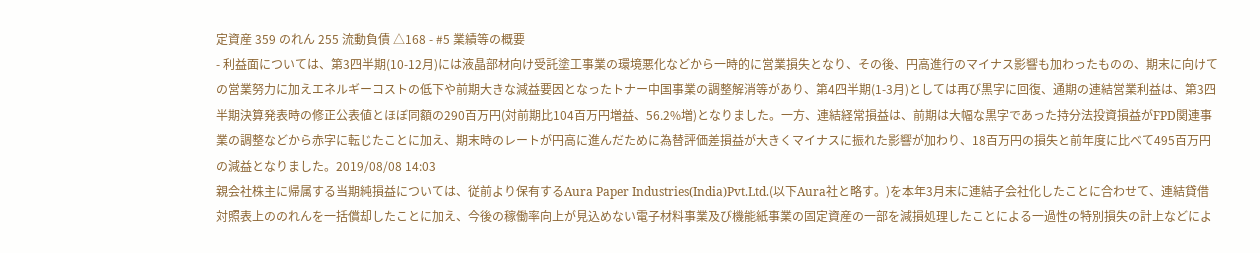定資産 359 のれん 255 流動負債 △168 - #5 業績等の概要
- 利益面については、第3四半期(10-12月)には液晶部材向け受託塗工事業の環境悪化などから一時的に営業損失となり、その後、円高進行のマイナス影響も加わったものの、期末に向けての営業努力に加えエネルギーコストの低下や前期大きな減益要因となったトナー中国事業の調整解消等があり、第4四半期(1-3月)としては再び黒字に回復、通期の連結営業利益は、第3四半期決算発表時の修正公表値とほぼ同額の290百万円(対前期比104百万円増益、56.2%増)となりました。一方、連結経常損益は、前期は大幅な黒字であった持分法投資損益がFPD関連事業の調整などから赤字に転じたことに加え、期末時のレートが円高に進んだために為替評価差損益が大きくマイナスに振れた影響が加わり、18百万円の損失と前年度に比べて495百万円の減益となりました。2019/08/08 14:03
親会社株主に帰属する当期純損益については、従前より保有するAura Paper Industries(India)Pvt.Ltd.(以下Aura社と略す。)を本年3月末に連結子会社化したことに合わせて、連結貸借対照表上ののれんを一括償却したことに加え、今後の稼働率向上が見込めない電子材料事業及び機能紙事業の固定資産の一部を減損処理したことによる一過性の特別損失の計上などによ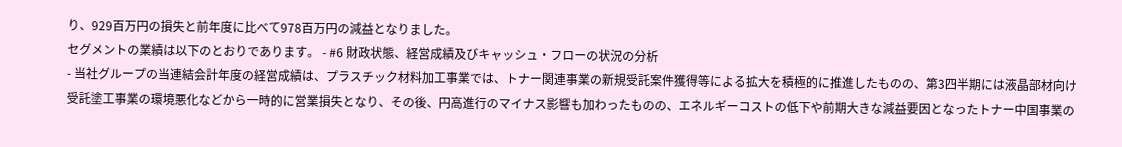り、929百万円の損失と前年度に比べて978百万円の減益となりました。
セグメントの業績は以下のとおりであります。 - #6 財政状態、経営成績及びキャッシュ・フローの状況の分析
- 当社グループの当連結会計年度の経営成績は、プラスチック材料加工事業では、トナー関連事業の新規受託案件獲得等による拡大を積極的に推進したものの、第3四半期には液晶部材向け受託塗工事業の環境悪化などから一時的に営業損失となり、その後、円高進行のマイナス影響も加わったものの、エネルギーコストの低下や前期大きな減益要因となったトナー中国事業の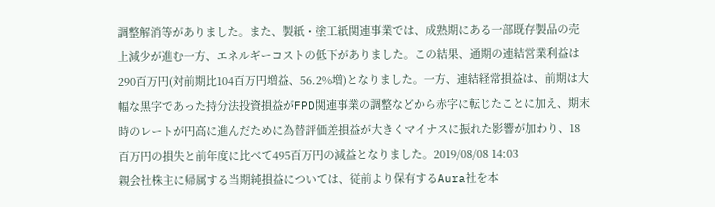調整解消等がありました。また、製紙・塗工紙関連事業では、成熟期にある一部既存製品の売上減少が進む一方、エネルギーコストの低下がありました。この結果、通期の連結営業利益は290百万円(対前期比104百万円増益、56.2%増)となりました。一方、連結経常損益は、前期は大幅な黒字であった持分法投資損益がFPD関連事業の調整などから赤字に転じたことに加え、期末時のレートが円高に進んだために為替評価差損益が大きくマイナスに振れた影響が加わり、18百万円の損失と前年度に比べて495百万円の減益となりました。2019/08/08 14:03
親会社株主に帰属する当期純損益については、従前より保有するAura社を本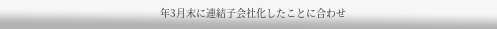年3月末に連結子会社化したことに合わせ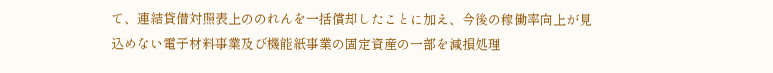て、連結貸借対照表上ののれんを一括償却したことに加え、今後の稼働率向上が見込めない電子材料事業及び機能紙事業の固定資産の一部を減損処理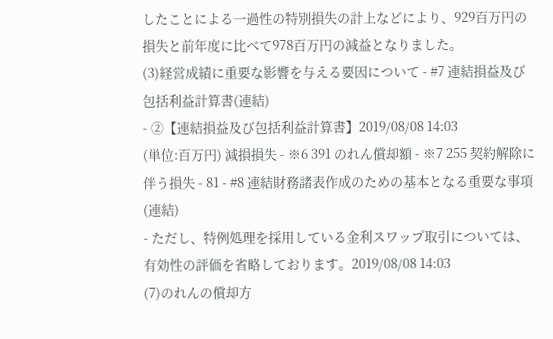したことによる一過性の特別損失の計上などにより、929百万円の損失と前年度に比べて978百万円の減益となりました。
(3)経営成績に重要な影響を与える要因について - #7 連結損益及び包括利益計算書(連結)
- ②【連結損益及び包括利益計算書】2019/08/08 14:03
(単位:百万円) 減損損失 - ※6 391 のれん償却額 - ※7 255 契約解除に伴う損失 - 81 - #8 連結財務諸表作成のための基本となる重要な事項(連結)
- ただし、特例処理を採用している金利スワップ取引については、有効性の評価を省略しております。2019/08/08 14:03
(7)のれんの償却方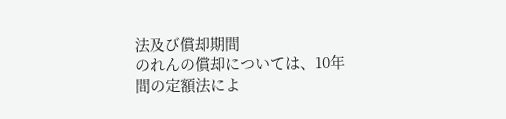法及び償却期間
のれんの償却については、10年間の定額法によ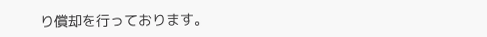り償却を行っております。